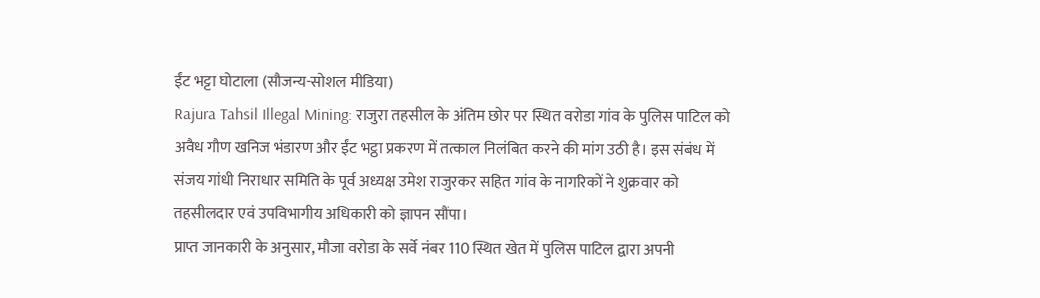ईंट भट्टा घोटाला (सौजन्य-सोशल मीडिया)
Rajura Tahsil Illegal Mining: राजुरा तहसील के अंतिम छोर पर स्थित वरोडा गांव के पुलिस पाटिल को अवैध गौण खनिज भंडारण और ईंट भट्ठा प्रकरण में तत्काल निलंबित करने की मांग उठी है। इस संबंध में संजय गांधी निराधार समिति के पूर्व अध्यक्ष उमेश राजुरकर सहित गांव के नागरिकों ने शुक्रवार को तहसीलदार एवं उपविभागीय अधिकारी को ज्ञापन सौंपा।
प्राप्त जानकारी के अनुसार, मौजा वरोडा के सर्वे नंबर 110 स्थित खेत में पुलिस पाटिल द्वारा अपनी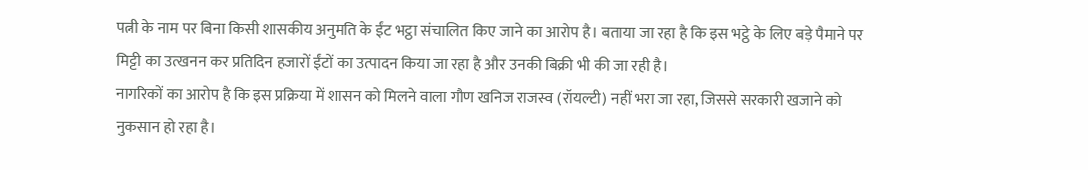पत्नी के नाम पर बिना किसी शासकीय अनुमति के ईंट भट्ठा संचालित किए जाने का आरोप है। बताया जा रहा है कि इस भट्ठे के लिए बड़े पैमाने पर मिट्टी का उत्खनन कर प्रतिदिन हजारों ईंटों का उत्पादन किया जा रहा है और उनकी बिक्री भी की जा रही है।
नागरिकों का आरोप है कि इस प्रक्रिया में शासन को मिलने वाला गौण खनिज राजस्व (रॉयल्टी) नहीं भरा जा रहा, जिससे सरकारी खजाने को नुकसान हो रहा है।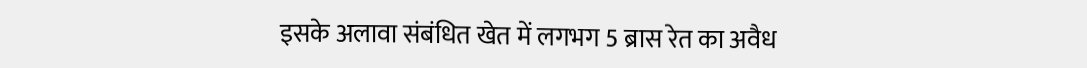इसके अलावा संबंधित खेत में लगभग 5 ब्रास रेत का अवैध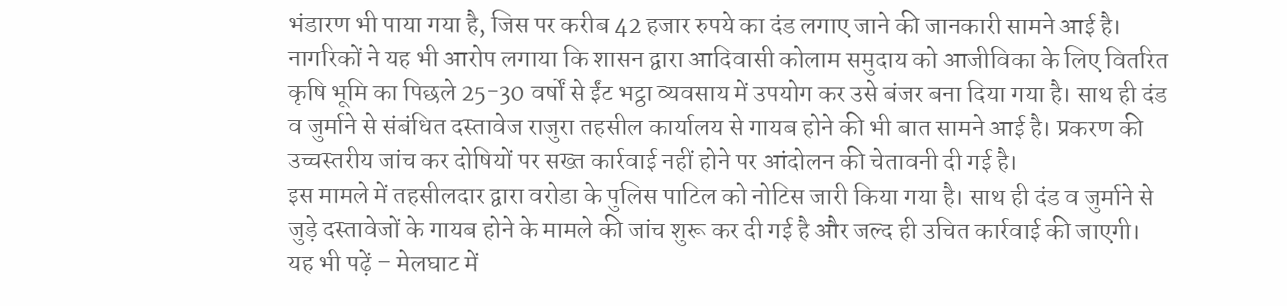भंडारण भी पाया गया है, जिस पर करीब 42 हजार रुपये का दंड लगाए जाने की जानकारी सामने आई है।
नागरिकों ने यह भी आरोप लगाया कि शासन द्वारा आदिवासी कोलाम समुदाय को आजीविका के लिए वितरित कृषि भूमि का पिछले 25-30 वर्षों से ईंट भट्ठा व्यवसाय में उपयोग कर उसे बंजर बना दिया गया है। साथ ही दंड व जुर्माने से संबंधित दस्तावेज राजुरा तहसील कार्यालय से गायब होने की भी बात सामने आई है। प्रकरण की उच्चस्तरीय जांच कर दोषियों पर सख्त कार्रवाई नहीं होने पर आंदोलन की चेतावनी दी गई है।
इस मामले में तहसीलदार द्वारा वरोडा के पुलिस पाटिल को नोटिस जारी किया गया है। साथ ही दंड व जुर्माने से जुड़े दस्तावेजों के गायब होने के मामले की जांच शुरू कर दी गई है और जल्द ही उचित कार्रवाई की जाएगी।
यह भी पढ़ें – मेलघाट में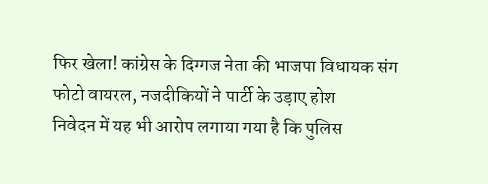फिर खेला! कांग्रेस के दिग्गज नेता की भाजपा विधायक संग फोटो वायरल, नजदीकियों ने पार्टी के उड़ाए होश
निवेदन में यह भी आरोप लगाया गया है कि पुलिस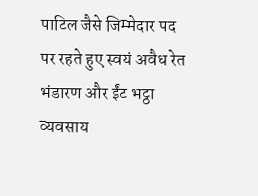पाटिल जैसे जिम्मेदार पद पर रहते हुए स्वयं अवैध रेत भंडारण और ईंट भट्ठा व्यवसाय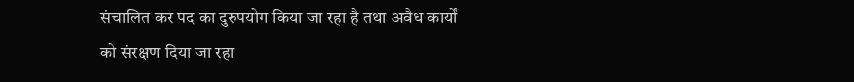संचालित कर पद का दुरुपयोग किया जा रहा है तथा अवैध कार्यों को संरक्षण दिया जा रहा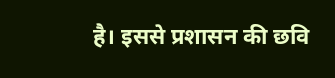है। इससे प्रशासन की छवि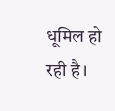धूमिल हो रही है।